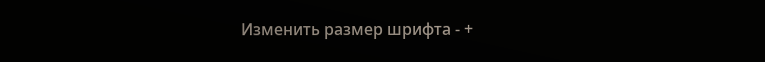Изменить размер шрифта - +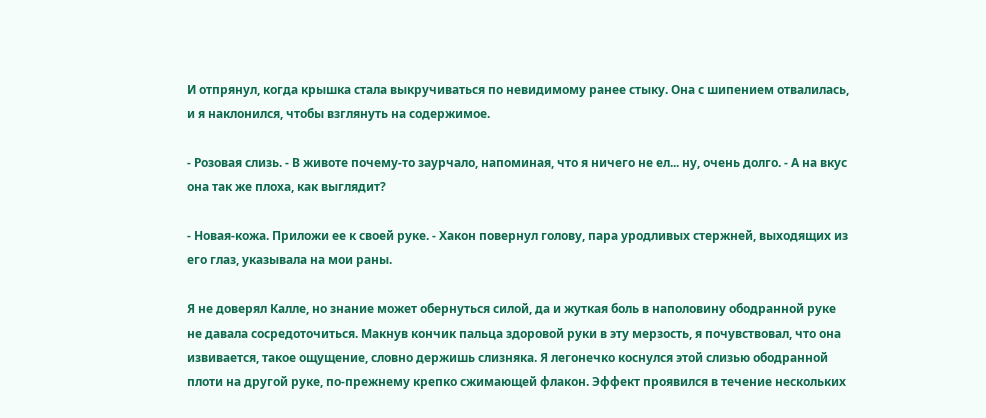И отпрянул, когда крышка стала выкручиваться по невидимому ранее стыку. Она с шипением отвалилась, и я наклонился, чтобы взглянуть на содержимое.

- Розовая слизь. - В животе почему-то заурчало, напоминая, что я ничего не ел... ну, очень долго. - А на вкус она так же плоха, как выглядит?

- Новая-кожа. Приложи ее к своей руке. - Хакон повернул голову, пара уродливых стержней, выходящих из его глаз, указывала на мои раны.

Я не доверял Калле, но знание может обернуться силой, да и жуткая боль в наполовину ободранной руке не давала сосредоточиться. Макнув кончик пальца здоровой руки в эту мерзость, я почувствовал, что она извивается, такое ощущение, словно держишь слизняка. Я легонечко коснулся этой слизью ободранной плоти на другой руке, по-прежнему крепко сжимающей флакон. Эффект проявился в течение нескольких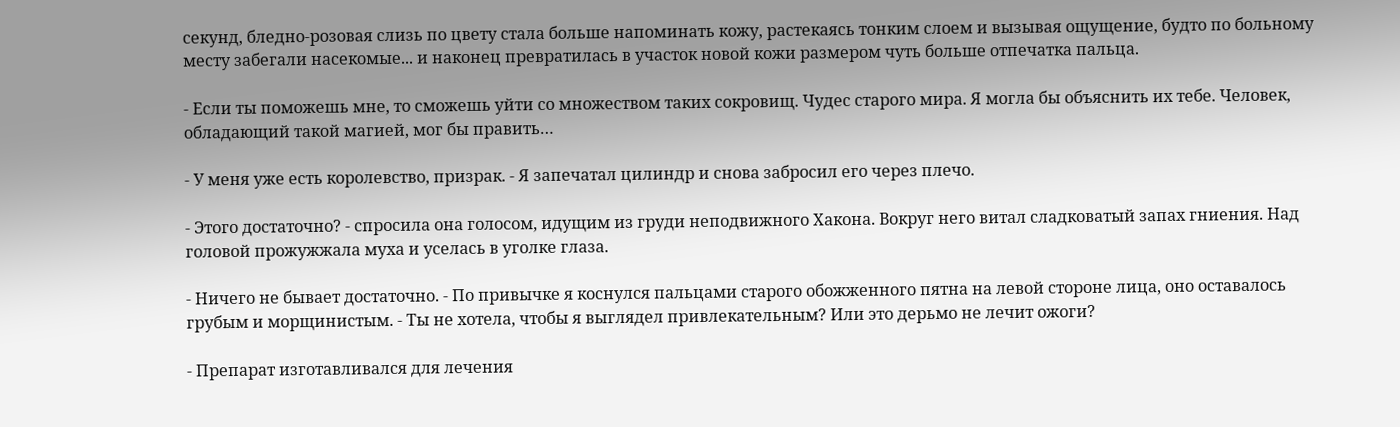секунд, бледно-розовая слизь по цвету стала больше напоминать кожу, растекаясь тонким слоем и вызывая ощущение, будто по больному месту забегали насекомые... и наконец превратилась в участок новой кожи размером чуть больше отпечатка пальца.

- Если ты поможешь мне, то сможешь уйти со множеством таких сокровищ. Чудес старого мира. Я могла бы объяснить их тебе. Человек, обладающий такой магией, мог бы править…

- У меня уже есть королевство, призрак. - Я запечатал цилиндр и снова забросил его через плечо.

- Этого достаточно? - спросила она голосом, идущим из груди неподвижного Хакона. Вокруг него витал сладковатый запах гниения. Над головой прожужжала муха и уселась в уголке глаза.

- Ничего не бывает достаточно. - По привычке я коснулся пальцами старого обожженного пятна на левой стороне лица, оно оставалось грубым и морщинистым. - Ты не хотела, чтобы я выглядел привлекательным? Или это дерьмо не лечит ожоги?

- Препарат изготавливался для лечения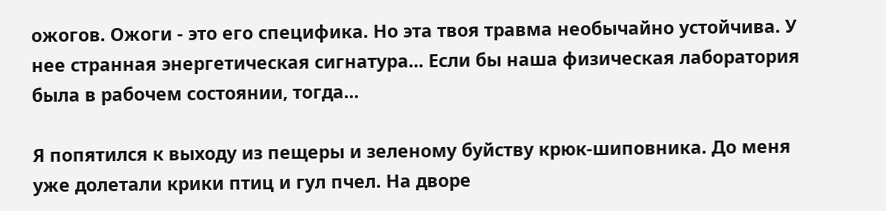ожогов. Ожоги - это его специфика. Но эта твоя травма необычайно устойчива. У нее странная энергетическая сигнатура... Если бы наша физическая лаборатория была в рабочем состоянии, тогда...

Я попятился к выходу из пещеры и зеленому буйству крюк-шиповника. До меня уже долетали крики птиц и гул пчел. На дворе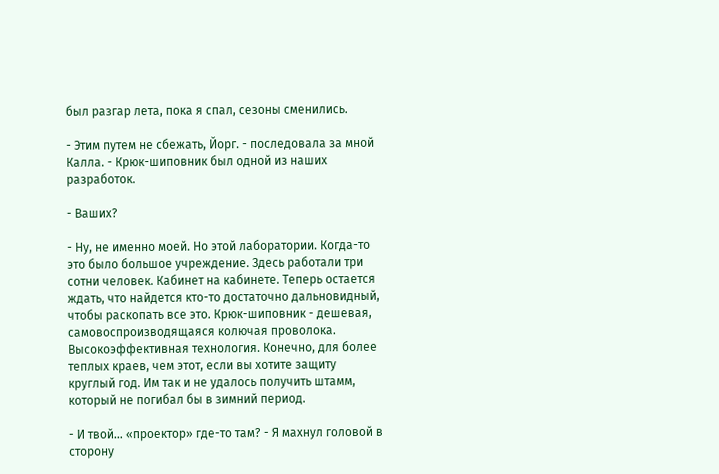был разгар лета, пока я спал, сезоны сменились.

- Этим путем не сбежать, Йорг. - последовала за мной Калла. - Крюк-шиповник был одной из наших разработок.

- Ваших?

- Ну, не именно моей. Но этой лаборатории. Когда-то это было большое учреждение. Здесь работали три сотни человек. Кабинет на кабинете. Теперь остается ждать, что найдется кто-то достаточно дальновидный, чтобы раскопать все это. Крюк-шиповник - дешевая, самовоспроизводящаяся колючая проволока. Высокоэффективная технология. Конечно, для более теплых краев, чем этот, если вы хотите защиту круглый год. Им так и не удалось получить штамм, который не погибал бы в зимний период.

- И твой… «проектор» где-то там? - Я махнул головой в сторону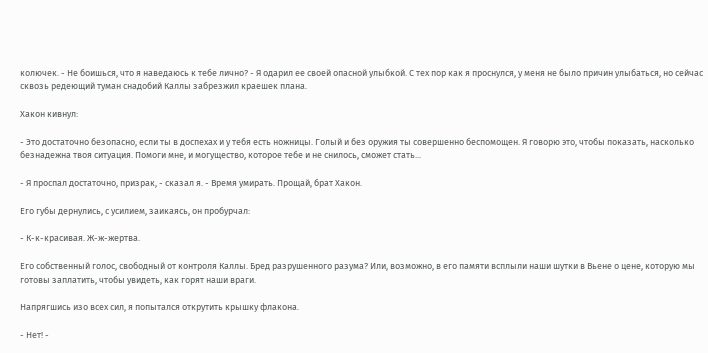колючек. - Не боишься, что я наведаюсь к тебе лично? - Я одарил ее своей опасной улыбкой. С тех пор как я проснулся, у меня не было причин улыбаться, но сейчас сквозь редеющий туман снадобий Каллы забрезжил краешек плана.

Хакон кивнул:

- Это достаточно безопасно, если ты в доспехах и у тебя есть ножницы. Голый и без оружия ты совершенно беспомощен. Я говорю это, чтобы показать, насколько безнадежна твоя ситуация. Помоги мне, и могущество, которое тебе и не снилось, сможет стать...

- Я проспал достаточно, призрак, - сказал я. - Время умирать. Прощай, брат Хакон.

Его губы дернулись, с усилием, заикаясь, он пробурчал:

- К-к-красивая. Ж-ж-жертва.

Его собственный голос, свободный от контроля Каллы. Бред разрушенного разума? Или, возможно, в его памяти всплыли наши шутки в Вьенe о цене, которую мы готовы заплатить, чтобы увидеть, как горят наши враги.

Напрягшись изо всех сил, я попытался открутить крышку флакона.

- Нет! -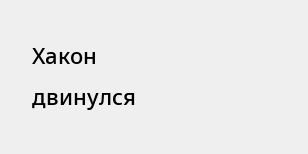Хакон двинулся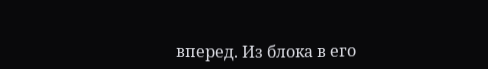вперед. Из блока в его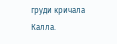груди кричала Калла.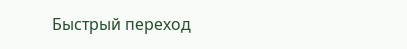Быстрый переход